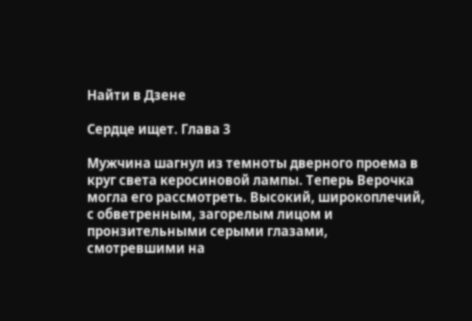Найти в Дзене

Сердце ищет. Глава 3

Мужчина шагнул из темноты дверного проема в круг света керосиновой лампы. Теперь Верочка могла его рассмотреть. Высокий, широкоплечий, с обветренным, загорелым лицом и пронзительными серыми глазами, смотревшими на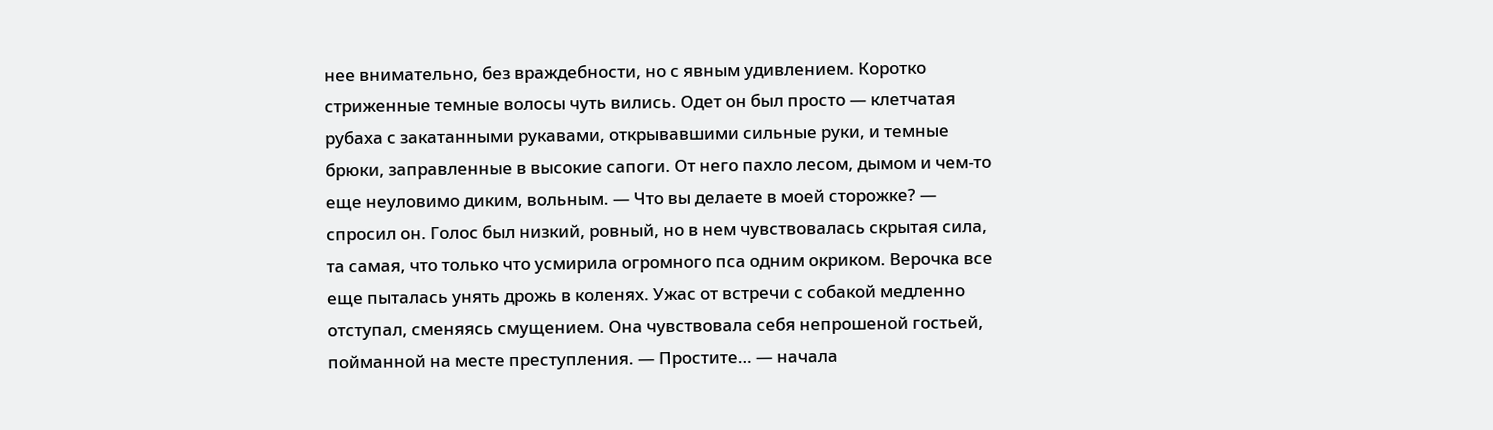нее внимательно, без враждебности, но с явным удивлением. Коротко стриженные темные волосы чуть вились. Одет он был просто — клетчатая рубаха с закатанными рукавами, открывавшими сильные руки, и темные брюки, заправленные в высокие сапоги. От него пахло лесом, дымом и чем-то еще неуловимо диким, вольным. — Что вы делаете в моей сторожке? — спросил он. Голос был низкий, ровный, но в нем чувствовалась скрытая сила, та самая, что только что усмирила огромного пса одним окриком. Верочка все еще пыталась унять дрожь в коленях. Ужас от встречи с собакой медленно отступал, сменяясь смущением. Она чувствовала себя непрошеной гостьей, пойманной на месте преступления. — Простите… — начала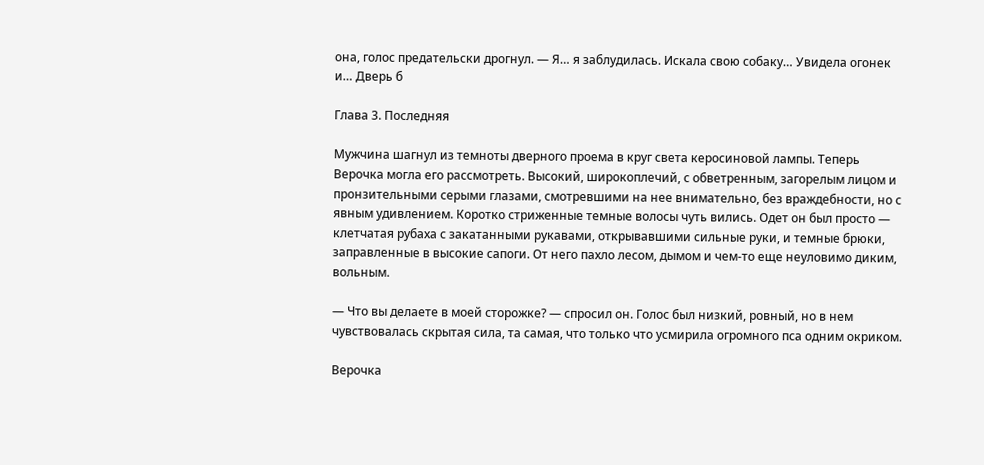она, голос предательски дрогнул. — Я… я заблудилась. Искала свою собаку… Увидела огонек и… Дверь б

Глава 3. Последняя

Мужчина шагнул из темноты дверного проема в круг света керосиновой лампы. Теперь Верочка могла его рассмотреть. Высокий, широкоплечий, с обветренным, загорелым лицом и пронзительными серыми глазами, смотревшими на нее внимательно, без враждебности, но с явным удивлением. Коротко стриженные темные волосы чуть вились. Одет он был просто — клетчатая рубаха с закатанными рукавами, открывавшими сильные руки, и темные брюки, заправленные в высокие сапоги. От него пахло лесом, дымом и чем-то еще неуловимо диким, вольным.

— Что вы делаете в моей сторожке? — спросил он. Голос был низкий, ровный, но в нем чувствовалась скрытая сила, та самая, что только что усмирила огромного пса одним окриком.

Верочка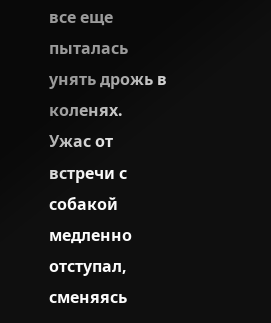все еще пыталась унять дрожь в коленях. Ужас от встречи с собакой медленно отступал, сменяясь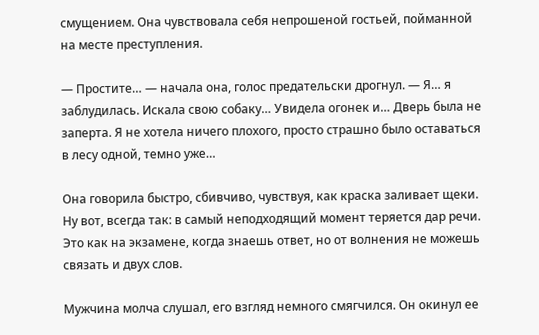смущением. Она чувствовала себя непрошеной гостьей, пойманной на месте преступления.

— Простите… — начала она, голос предательски дрогнул. — Я… я заблудилась. Искала свою собаку… Увидела огонек и… Дверь была не заперта. Я не хотела ничего плохого, просто страшно было оставаться в лесу одной, темно уже…

Она говорила быстро, сбивчиво, чувствуя, как краска заливает щеки. Ну вот, всегда так: в самый неподходящий момент теряется дар речи. Это как на экзамене, когда знаешь ответ, но от волнения не можешь связать и двух слов.

Мужчина молча слушал, его взгляд немного смягчился. Он окинул ее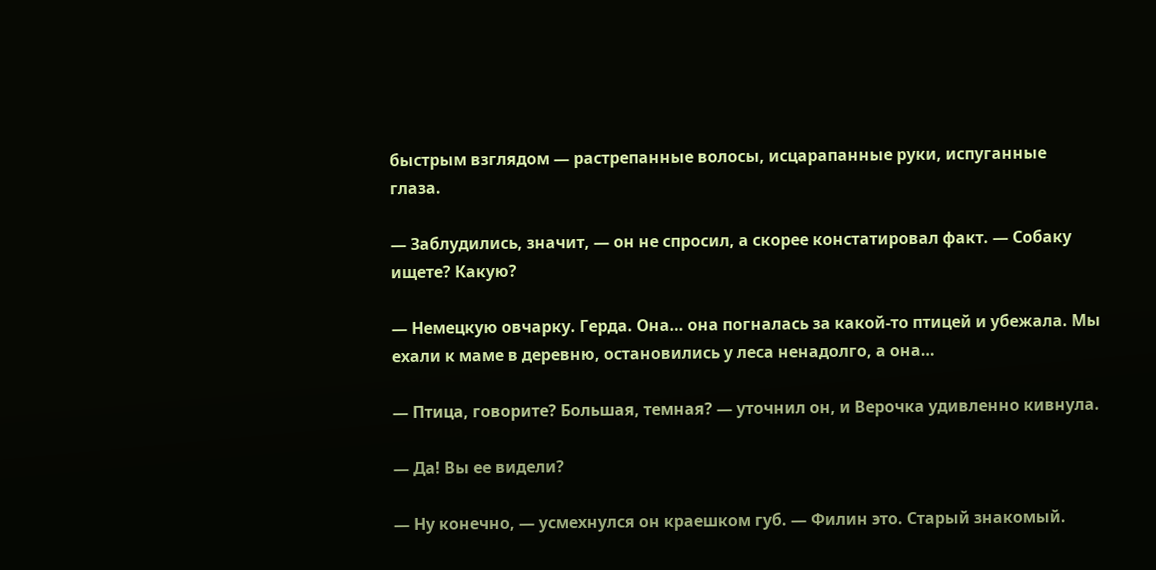быстрым взглядом — растрепанные волосы, исцарапанные руки, испуганные глаза.

— Заблудились, значит, — он не спросил, а скорее констатировал факт. — Собаку ищете? Какую?

— Немецкую овчарку. Герда. Она… она погналась за какой-то птицей и убежала. Мы ехали к маме в деревню, остановились у леса ненадолго, а она…

— Птица, говорите? Большая, темная? — уточнил он, и Верочка удивленно кивнула.

— Да! Вы ее видели?

— Ну конечно, — усмехнулся он краешком губ. — Филин это. Старый знакомый.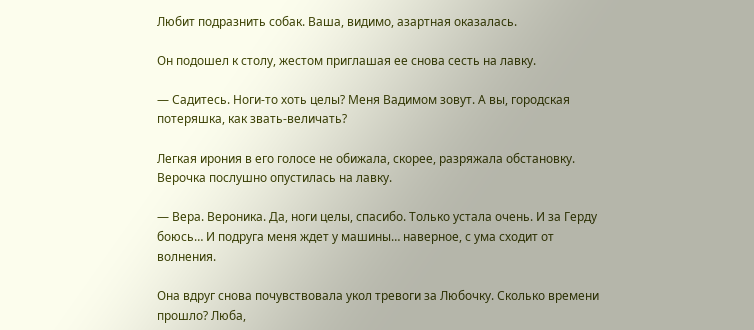Любит подразнить собак. Ваша, видимо, азартная оказалась.

Он подошел к столу, жестом приглашая ее снова сесть на лавку.

— Садитесь. Ноги-то хоть целы? Меня Вадимом зовут. А вы, городская потеряшка, как звать-величать?

Легкая ирония в его голосе не обижала, скорее, разряжала обстановку. Верочка послушно опустилась на лавку.

— Вера. Вероника. Да, ноги целы, спасибо. Только устала очень. И за Герду боюсь… И подруга меня ждет у машины… наверное, с ума сходит от волнения.

Она вдруг снова почувствовала укол тревоги за Любочку. Сколько времени прошло? Люба,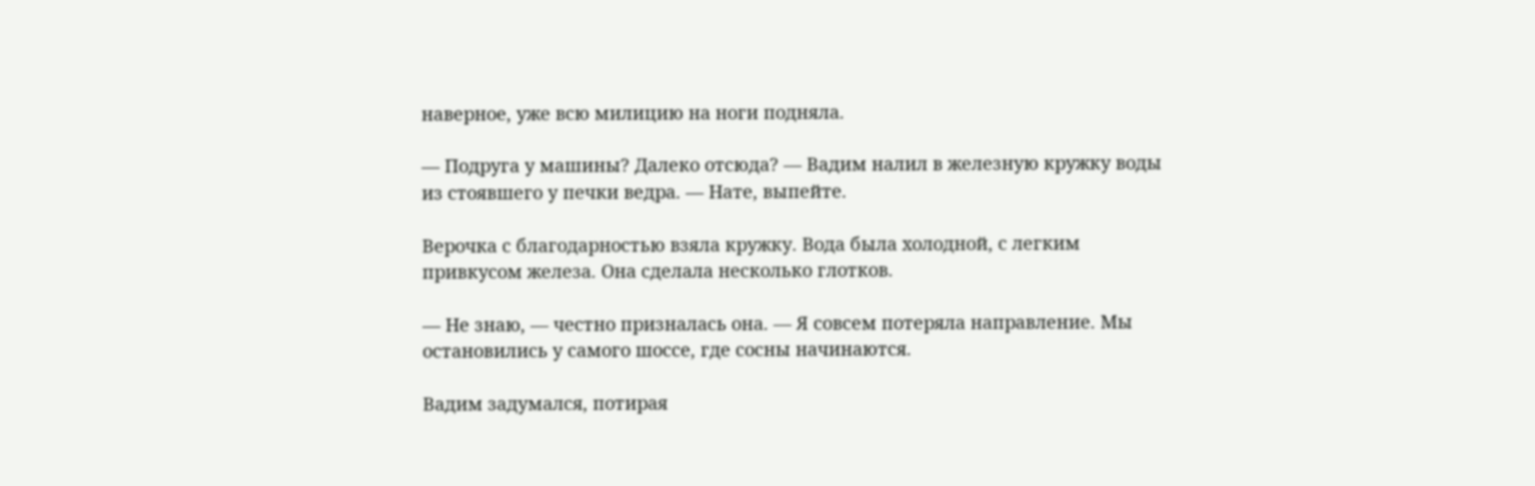наверное, уже всю милицию на ноги подняла.

— Подруга у машины? Далеко отсюда? — Вадим налил в железную кружку воды из стоявшего у печки ведра. — Нате, выпейте.

Верочка с благодарностью взяла кружку. Вода была холодной, с легким привкусом железа. Она сделала несколько глотков.

— Не знаю, — честно призналась она. — Я совсем потеряла направление. Мы остановились у самого шоссе, где сосны начинаются.

Вадим задумался, потирая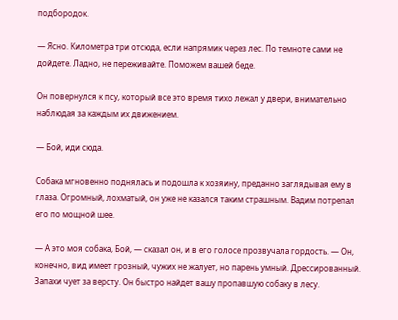подбородок.

— Ясно. Километра три отсюда, если напрямик через лес. По темноте сами не дойдете. Ладно, не переживайте. Поможем вашей беде.

Он повернулся к псу, который все это время тихо лежал у двери, внимательно наблюдая за каждым их движением.

— Бой, иди сюда.

Собака мгновенно поднялась и подошла к хозяину, преданно заглядывая ему в глаза. Огромный, лохматый, он уже не казался таким страшным. Вадим потрепал его по мощной шее.

— А это моя собака, Бой, — сказал он, и в его голосе прозвучала гордость. — Он, конечно, вид имеет грозный, чужих не жалует, но парень умный. Дрессированный. Запахи чует за версту. Он быстро найдет вашу пропавшую собаку в лесу.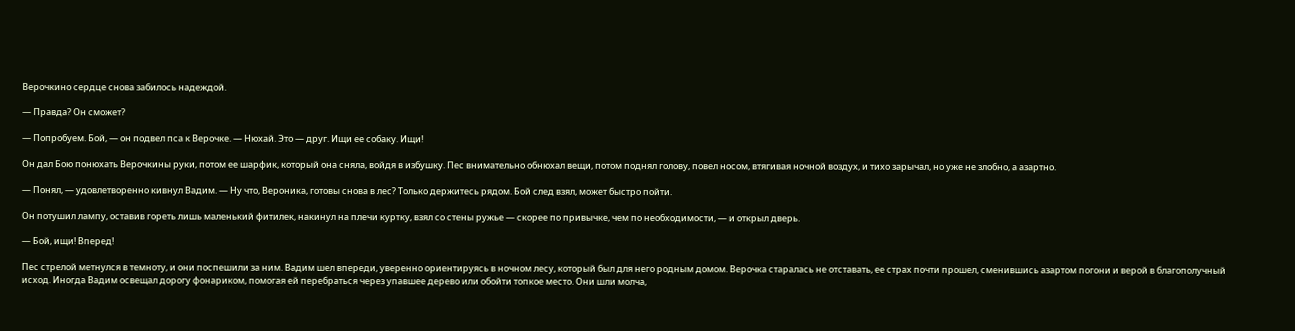Верочкино сердце снова забилось надеждой.

— Правда? Он сможет?

— Попробуем. Бой, — он подвел пса к Верочке. — Нюхай. Это — друг. Ищи ее собаку. Ищи!

Он дал Бою понюхать Верочкины руки, потом ее шарфик, который она сняла, войдя в избушку. Пес внимательно обнюхал вещи, потом поднял голову, повел носом, втягивая ночной воздух, и тихо зарычал, но уже не злобно, а азартно.

— Понял, — удовлетворенно кивнул Вадим. — Ну что, Вероника, готовы снова в лес? Только держитесь рядом. Бой след взял, может быстро пойти.

Он потушил лампу, оставив гореть лишь маленький фитилек, накинул на плечи куртку, взял со стены ружье — скорее по привычке, чем по необходимости, — и открыл дверь.

— Бой, ищи! Вперед!

Пес стрелой метнулся в темноту, и они поспешили за ним. Вадим шел впереди, уверенно ориентируясь в ночном лесу, который был для него родным домом. Верочка старалась не отставать, ее страх почти прошел, сменившись азартом погони и верой в благополучный исход. Иногда Вадим освещал дорогу фонариком, помогая ей перебраться через упавшее дерево или обойти топкое место. Они шли молча,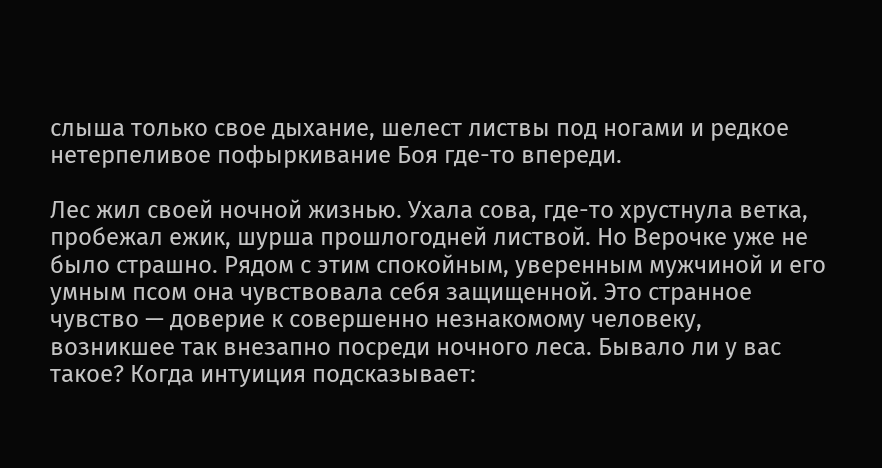слыша только свое дыхание, шелест листвы под ногами и редкое нетерпеливое пофыркивание Боя где-то впереди.

Лес жил своей ночной жизнью. Ухала сова, где-то хрустнула ветка, пробежал ежик, шурша прошлогодней листвой. Но Верочке уже не было страшно. Рядом с этим спокойным, уверенным мужчиной и его умным псом она чувствовала себя защищенной. Это странное чувство — доверие к совершенно незнакомому человеку, возникшее так внезапно посреди ночного леса. Бывало ли у вас такое? Когда интуиция подсказывает: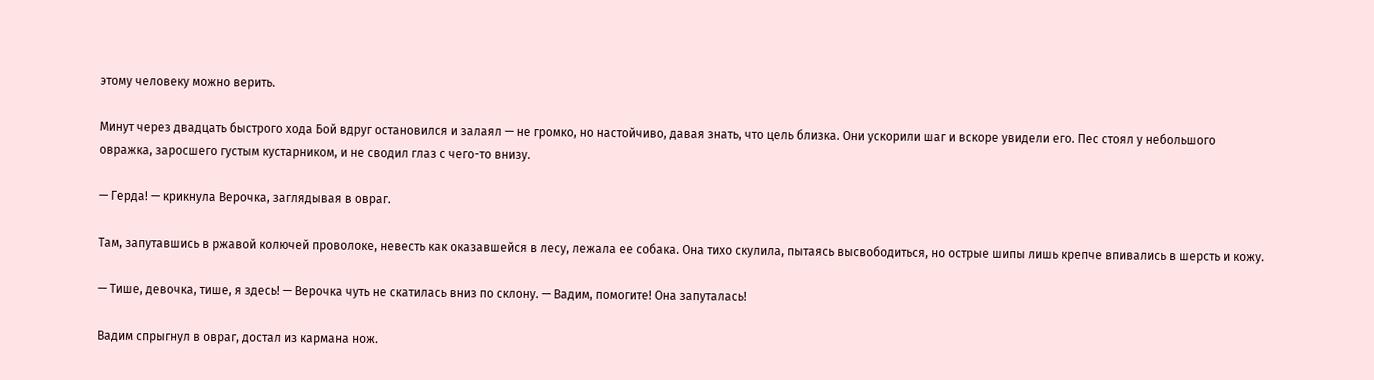этому человеку можно верить.

Минут через двадцать быстрого хода Бой вдруг остановился и залаял — не громко, но настойчиво, давая знать, что цель близка. Они ускорили шаг и вскоре увидели его. Пес стоял у небольшого овражка, заросшего густым кустарником, и не сводил глаз с чего-то внизу.

— Герда! — крикнула Верочка, заглядывая в овраг.

Там, запутавшись в ржавой колючей проволоке, невесть как оказавшейся в лесу, лежала ее собака. Она тихо скулила, пытаясь высвободиться, но острые шипы лишь крепче впивались в шерсть и кожу.

— Тише, девочка, тише, я здесь! — Верочка чуть не скатилась вниз по склону. — Вадим, помогите! Она запуталась!

Вадим спрыгнул в овраг, достал из кармана нож.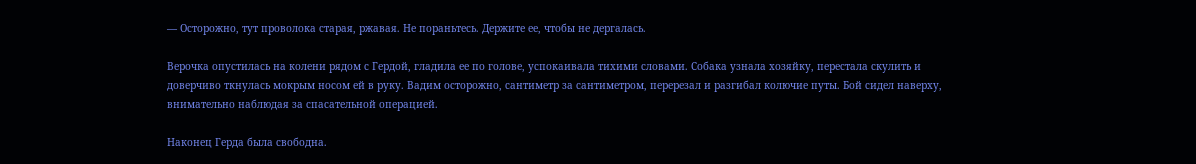— Осторожно, тут проволока старая, ржавая. Не пораньтесь. Держите ее, чтобы не дергалась.

Верочка опустилась на колени рядом с Гердой, гладила ее по голове, успокаивала тихими словами. Собака узнала хозяйку, перестала скулить и доверчиво ткнулась мокрым носом ей в руку. Вадим осторожно, сантиметр за сантиметром, перерезал и разгибал колючие путы. Бой сидел наверху, внимательно наблюдая за спасательной операцией.

Наконец Герда была свободна.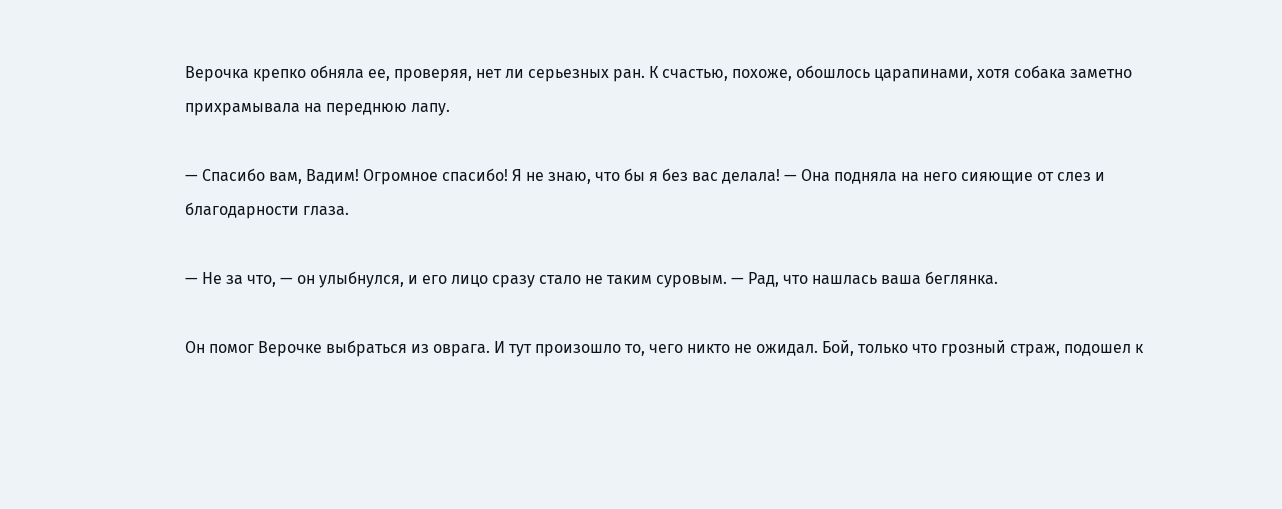Верочка крепко обняла ее, проверяя, нет ли серьезных ран. К счастью, похоже, обошлось царапинами, хотя собака заметно прихрамывала на переднюю лапу.

— Спасибо вам, Вадим! Огромное спасибо! Я не знаю, что бы я без вас делала! — Она подняла на него сияющие от слез и благодарности глаза.

— Не за что, — он улыбнулся, и его лицо сразу стало не таким суровым. — Рад, что нашлась ваша беглянка.

Он помог Верочке выбраться из оврага. И тут произошло то, чего никто не ожидал. Бой, только что грозный страж, подошел к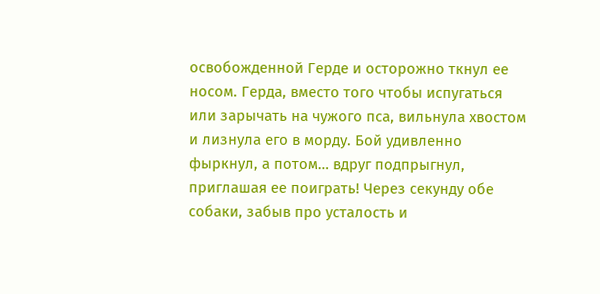освобожденной Герде и осторожно ткнул ее носом. Герда, вместо того чтобы испугаться или зарычать на чужого пса, вильнула хвостом и лизнула его в морду. Бой удивленно фыркнул, а потом… вдруг подпрыгнул, приглашая ее поиграть! Через секунду обе собаки, забыв про усталость и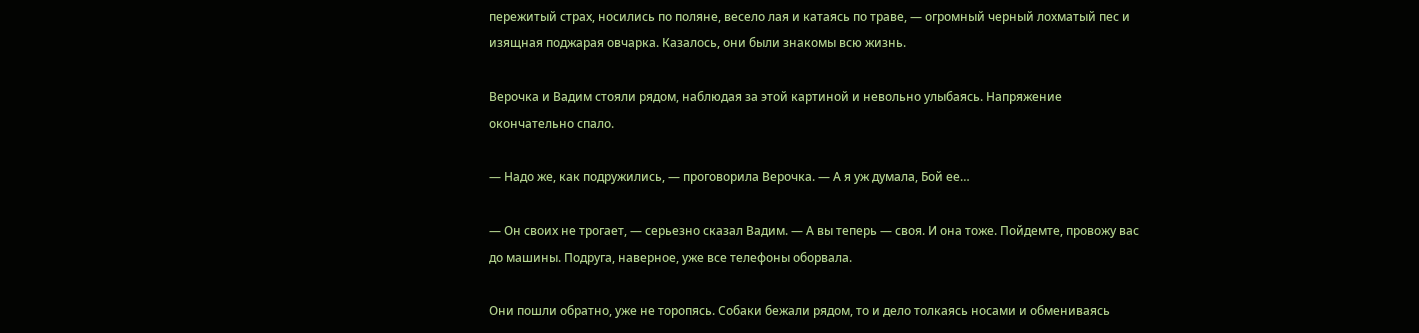пережитый страх, носились по поляне, весело лая и катаясь по траве, — огромный черный лохматый пес и изящная поджарая овчарка. Казалось, они были знакомы всю жизнь.

Верочка и Вадим стояли рядом, наблюдая за этой картиной и невольно улыбаясь. Напряжение окончательно спало.

— Надо же, как подружились, — проговорила Верочка. — А я уж думала, Бой ее…

— Он своих не трогает, — серьезно сказал Вадим. — А вы теперь — своя. И она тоже. Пойдемте, провожу вас до машины. Подруга, наверное, уже все телефоны оборвала.

Они пошли обратно, уже не торопясь. Собаки бежали рядом, то и дело толкаясь носами и обмениваясь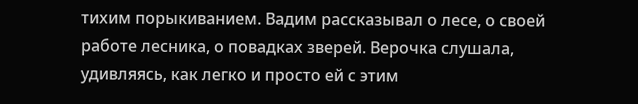тихим порыкиванием. Вадим рассказывал о лесе, о своей работе лесника, о повадках зверей. Верочка слушала, удивляясь, как легко и просто ей с этим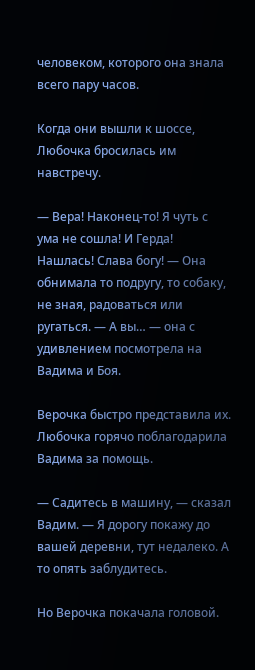человеком, которого она знала всего пару часов.

Когда они вышли к шоссе, Любочка бросилась им навстречу.

— Вера! Наконец-то! Я чуть с ума не сошла! И Герда! Нашлась! Слава богу! — Она обнимала то подругу, то собаку, не зная, радоваться или ругаться. — А вы… — она с удивлением посмотрела на Вадима и Боя.

Верочка быстро представила их. Любочка горячо поблагодарила Вадима за помощь.

— Садитесь в машину, — сказал Вадим. — Я дорогу покажу до вашей деревни, тут недалеко. А то опять заблудитесь.

Но Верочка покачала головой.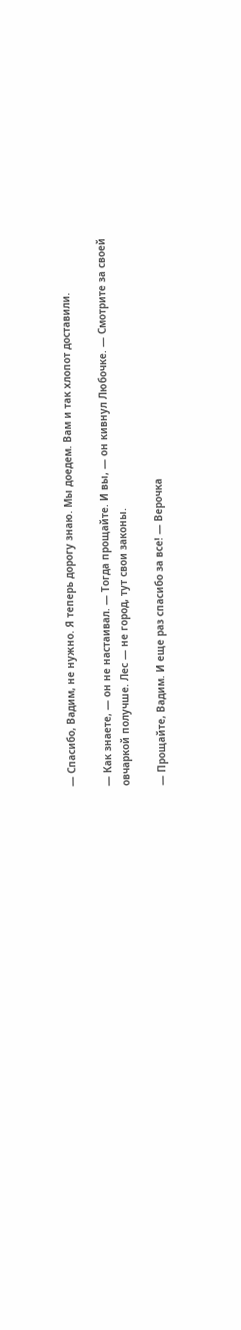— Спасибо, Вадим, не нужно. Я теперь дорогу знаю. Мы доедем. Вам и так хлопот доставили.

— Как знаете, — он не настаивал. — Тогда прощайте. И вы, — он кивнул Любочке. — Смотрите за своей овчаркой получше. Лес — не город, тут свои законы.

— Прощайте, Вадим. И еще раз спасибо за все! — Верочка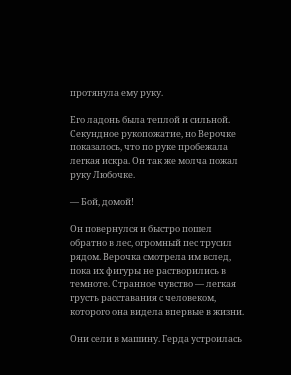протянула ему руку.

Его ладонь была теплой и сильной. Секундное рукопожатие, но Верочке показалось, что по руке пробежала легкая искра. Он так же молча пожал руку Любочке.

— Бой, домой!

Он повернулся и быстро пошел обратно в лес, огромный пес трусил рядом. Верочка смотрела им вслед, пока их фигуры не растворились в темноте. Странное чувство — легкая грусть расставания с человеком, которого она видела впервые в жизни.

Они сели в машину. Герда устроилась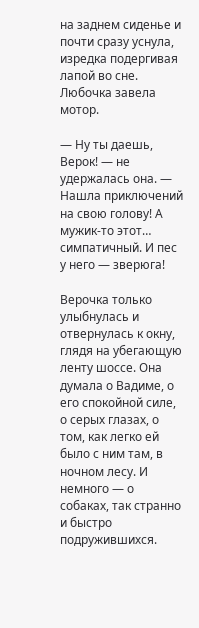на заднем сиденье и почти сразу уснула, изредка подергивая лапой во сне. Любочка завела мотор.

— Ну ты даешь, Верок! — не удержалась она. — Нашла приключений на свою голову! А мужик-то этот… симпатичный. И пес у него — зверюга!

Верочка только улыбнулась и отвернулась к окну, глядя на убегающую ленту шоссе. Она думала о Вадиме, о его спокойной силе, о серых глазах, о том, как легко ей было с ним там, в ночном лесу. И немного — о собаках, так странно и быстро подружившихся.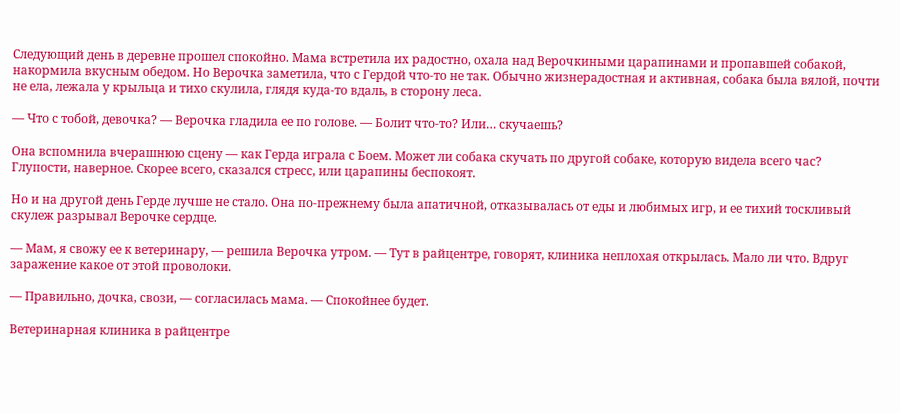Следующий день в деревне прошел спокойно. Мама встретила их радостно, охала над Верочкиными царапинами и пропавшей собакой, накормила вкусным обедом. Но Верочка заметила, что с Гердой что-то не так. Обычно жизнерадостная и активная, собака была вялой, почти не ела, лежала у крыльца и тихо скулила, глядя куда-то вдаль, в сторону леса.

— Что с тобой, девочка? — Верочка гладила ее по голове. — Болит что-то? Или… скучаешь?

Она вспомнила вчерашнюю сцену — как Герда играла с Боем. Может ли собака скучать по другой собаке, которую видела всего час? Глупости, наверное. Скорее всего, сказался стресс, или царапины беспокоят.

Но и на другой день Герде лучше не стало. Она по-прежнему была апатичной, отказывалась от еды и любимых игр, и ее тихий тоскливый скулеж разрывал Верочке сердце.

— Мам, я свожу ее к ветеринару, — решила Верочка утром. — Тут в райцентре, говорят, клиника неплохая открылась. Мало ли что. Вдруг заражение какое от этой проволоки.

— Правильно, дочка, свози, — согласилась мама. — Спокойнее будет.

Ветеринарная клиника в райцентре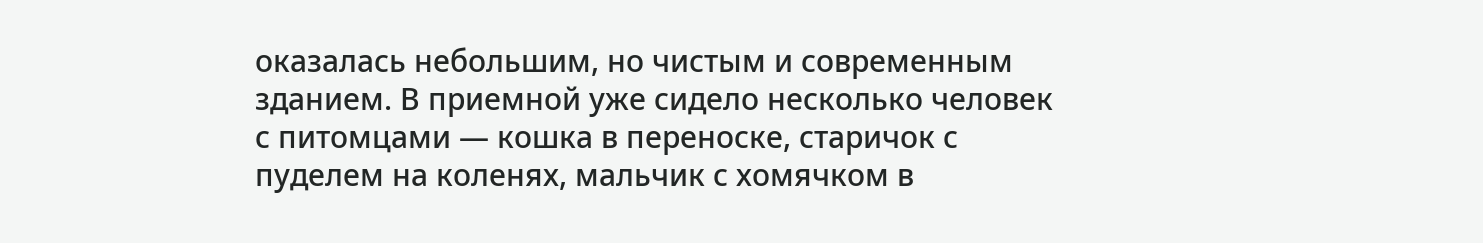оказалась небольшим, но чистым и современным зданием. В приемной уже сидело несколько человек с питомцами — кошка в переноске, старичок с пуделем на коленях, мальчик с хомячком в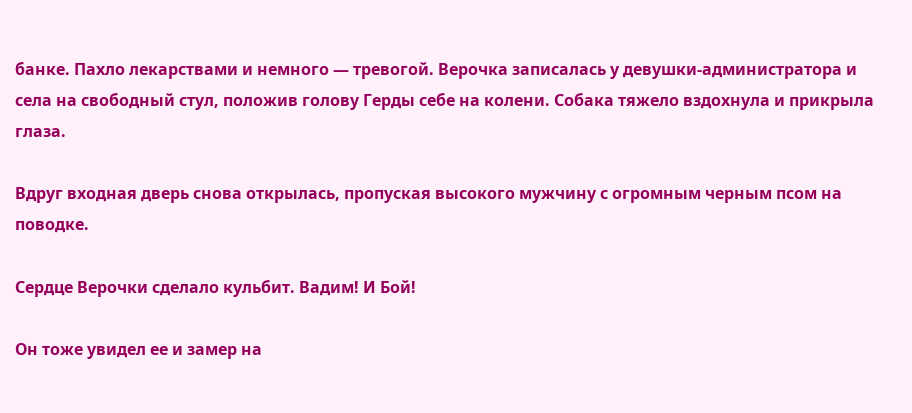банке. Пахло лекарствами и немного — тревогой. Верочка записалась у девушки-администратора и села на свободный стул, положив голову Герды себе на колени. Собака тяжело вздохнула и прикрыла глаза.

Вдруг входная дверь снова открылась, пропуская высокого мужчину с огромным черным псом на поводке.

Сердце Верочки сделало кульбит. Вадим! И Бой!

Он тоже увидел ее и замер на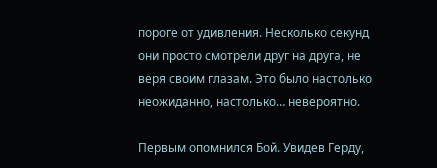пороге от удивления. Несколько секунд они просто смотрели друг на друга, не веря своим глазам. Это было настолько неожиданно, настолько… невероятно.

Первым опомнился Бой. Увидев Герду,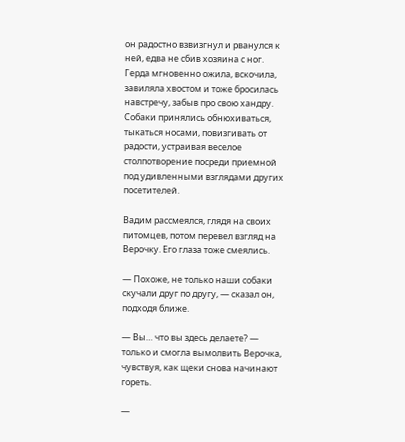он радостно взвизгнул и рванулся к ней, едва не сбив хозяина с ног. Герда мгновенно ожила, вскочила, завиляла хвостом и тоже бросилась навстречу, забыв про свою хандру. Собаки принялись обнюхиваться, тыкаться носами, повизгивать от радости, устраивая веселое столпотворение посреди приемной под удивленными взглядами других посетителей.

Вадим рассмеялся, глядя на своих питомцев, потом перевел взгляд на Верочку. Его глаза тоже смеялись.

— Похоже, не только наши собаки скучали друг по другу, — сказал он, подходя ближе.

— Вы… что вы здесь делаете? — только и смогла вымолвить Верочка, чувствуя, как щеки снова начинают гореть.

—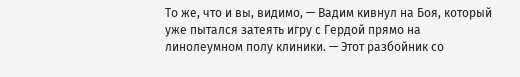То же, что и вы, видимо, — Вадим кивнул на Боя, который уже пытался затеять игру с Гердой прямо на линолеумном полу клиники. — Этот разбойник со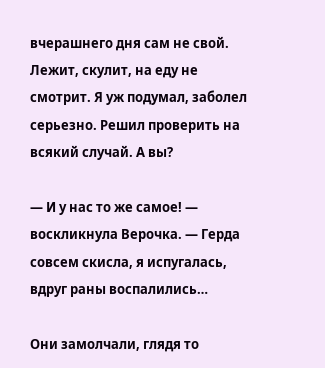вчерашнего дня сам не свой. Лежит, скулит, на еду не смотрит. Я уж подумал, заболел серьезно. Решил проверить на всякий случай. А вы?

— И у нас то же самое! — воскликнула Верочка. — Герда совсем скисла, я испугалась, вдруг раны воспалились…

Они замолчали, глядя то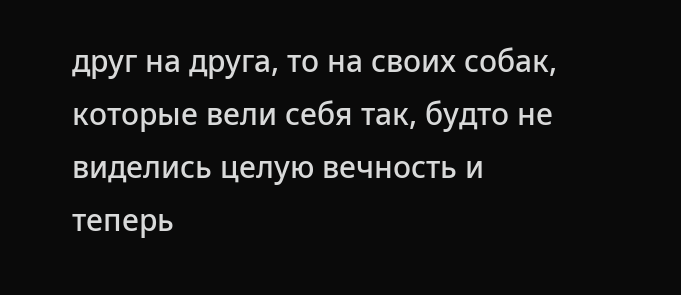друг на друга, то на своих собак, которые вели себя так, будто не виделись целую вечность и теперь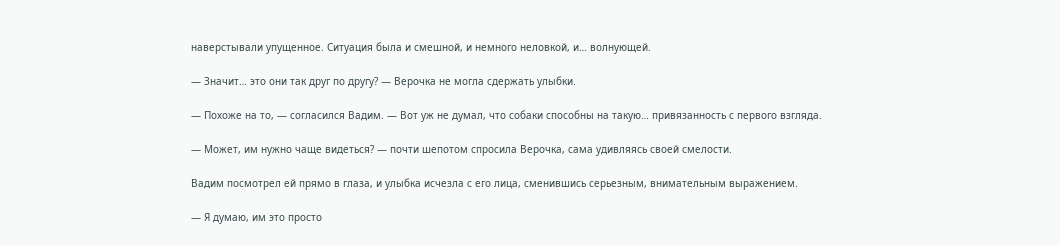наверстывали упущенное. Ситуация была и смешной, и немного неловкой, и… волнующей.

— Значит… это они так друг по другу? — Верочка не могла сдержать улыбки.

— Похоже на то, — согласился Вадим. — Вот уж не думал, что собаки способны на такую… привязанность с первого взгляда.

— Может, им нужно чаще видеться? — почти шепотом спросила Верочка, сама удивляясь своей смелости.

Вадим посмотрел ей прямо в глаза, и улыбка исчезла с его лица, сменившись серьезным, внимательным выражением.

— Я думаю, им это просто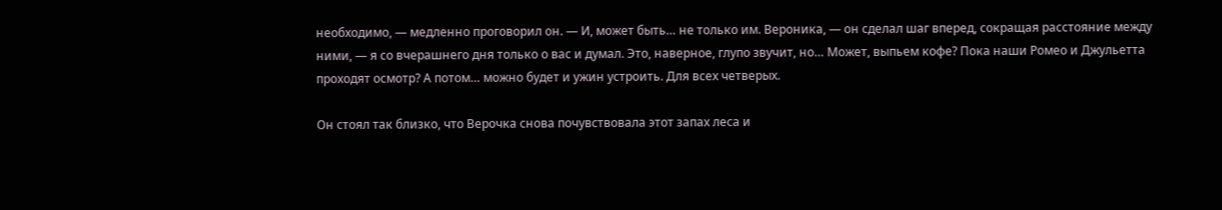необходимо, — медленно проговорил он. — И, может быть… не только им. Вероника, — он сделал шаг вперед, сокращая расстояние между ними, — я со вчерашнего дня только о вас и думал. Это, наверное, глупо звучит, но… Может, выпьем кофе? Пока наши Ромео и Джульетта проходят осмотр? А потом… можно будет и ужин устроить. Для всех четверых.

Он стоял так близко, что Верочка снова почувствовала этот запах леса и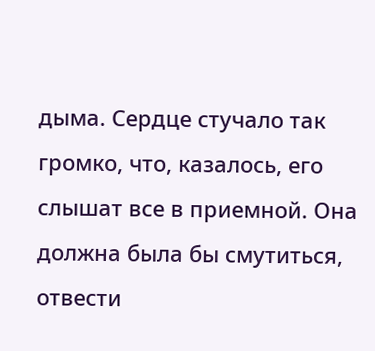дыма. Сердце стучало так громко, что, казалось, его слышат все в приемной. Она должна была бы смутиться, отвести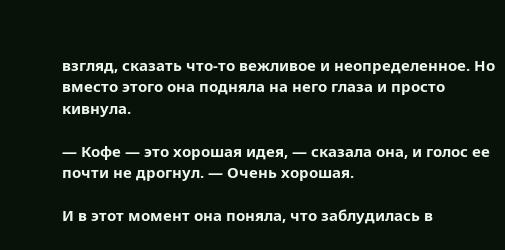взгляд, сказать что-то вежливое и неопределенное. Но вместо этого она подняла на него глаза и просто кивнула.

— Кофе — это хорошая идея, — сказала она, и голос ее почти не дрогнул. — Очень хорошая.

И в этот момент она поняла, что заблудилась в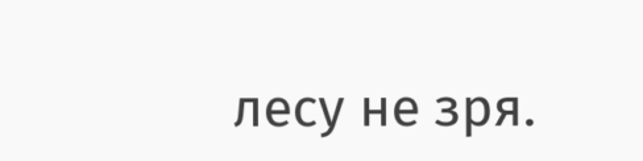лесу не зря.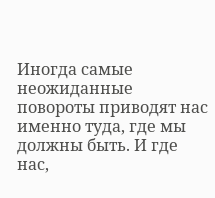Иногда самые неожиданные повороты приводят нас именно туда, где мы должны быть. И где нас,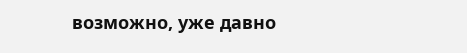возможно, уже давно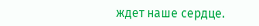ждет наше сердце.